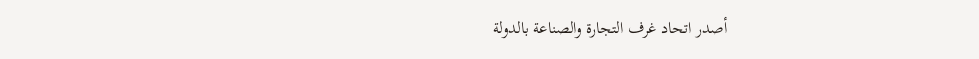أصدر اتحاد غرف التجارة والصناعة بالدولة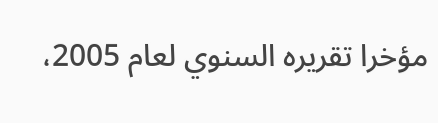مؤخرا تقريره السنوي لعام 2005،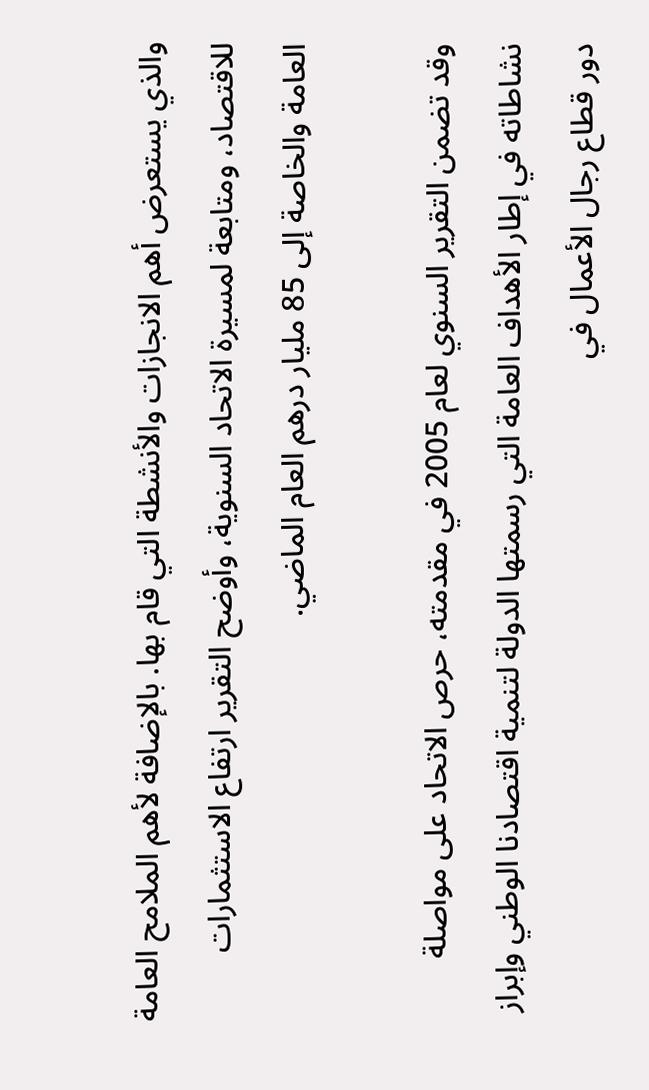والذي يستعرض أهم الانجازات والأنشطة التي قام بها. بالإضافة لأهم الملامح العامة للاقتصاد، ومتابعة لمسيرة الاتحاد السنوية، وأوضح التقرير ارتفاع الاستثمارات العامة والخاصة إلى 85 مليار درهم العام الماضي.

وقد تضمن التقرير السنوي لعام 2005 في مقدمته، حرص الاتحاد على مواصلة نشاطاته في إطار الأهداف العامة التي رسمتها الدولة لتنمية اقتصادنا الوطني وإبراز دور قطاع رجال الأعمال في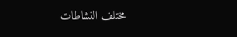مختلف النشاطات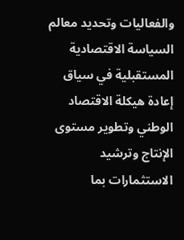والفعاليات وتحديد معالم السياسة الاقتصادية المستقبلية في سياق إعادة هيكلة الاقتصاد الوطني وتطوير مستوى الإنتاج وترشيد الاستثمارات بما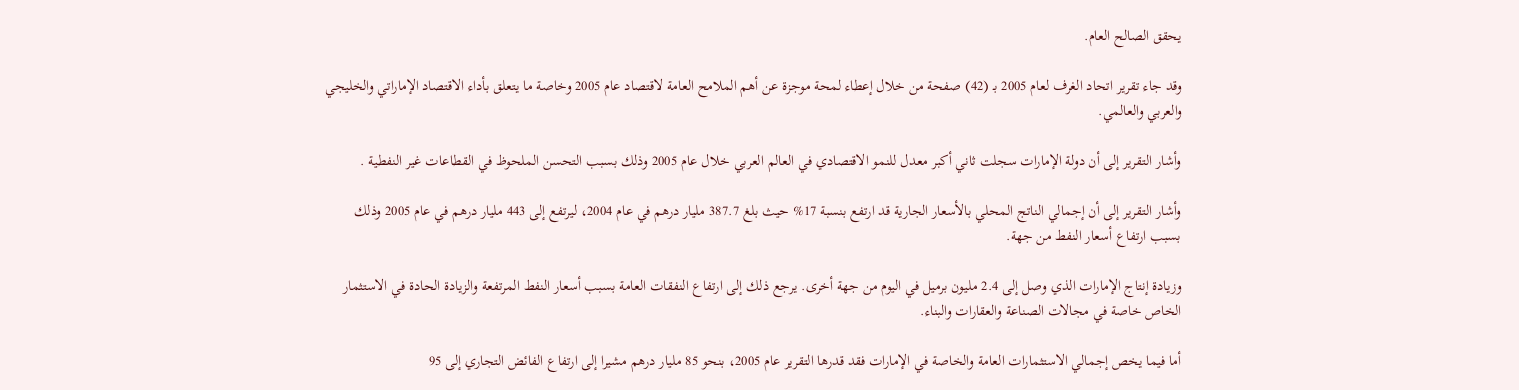يحقق الصالح العام.

وقد جاء تقرير اتحاد الغرف لعام 2005 بـ (42) صفحة من خلال إعطاء لمحة موجزة عن أهم الملامح العامة لاقتصاد عام 2005 وخاصة ما يتعلق بأداء الاقتصاد الإماراتي والخليجي والعربي والعالمي.

وأشار التقرير إلى أن دولة الإمارات سجلت ثاني أكبر معدل للنمو الاقتصادي في العالم العربي خلال عام 2005 وذلك بسبب التحسن الملحوظ في القطاعات غير النفطية .

وأشار التقرير إلى أن إجمالي الناتج المحلي بالأسعار الجارية قد ارتفع بنسبة 17% حيث بلغ 387.7 مليار درهم في عام 2004، ليرتفع إلى 443 مليار درهم في عام 2005 وذلك بسبب ارتفاع أسعار النفط من جهة.

وزيادة إنتاج الإمارات الذي وصل إلى 2.4 مليون برميل في اليوم من جهة أخرى. يرجع ذلك إلى ارتفاع النفقات العامة بسبب أسعار النفط المرتفعة والزيادة الحادة في الاستثمار الخاص خاصة في مجالات الصناعة والعقارات والبناء.

أما فيما يخص إجمالي الاستثمارات العامة والخاصة في الإمارات فقد قدرها التقرير عام 2005، بنحو 85 مليار درهم مشيرا إلى ارتفاع الفائض التجاري إلى 95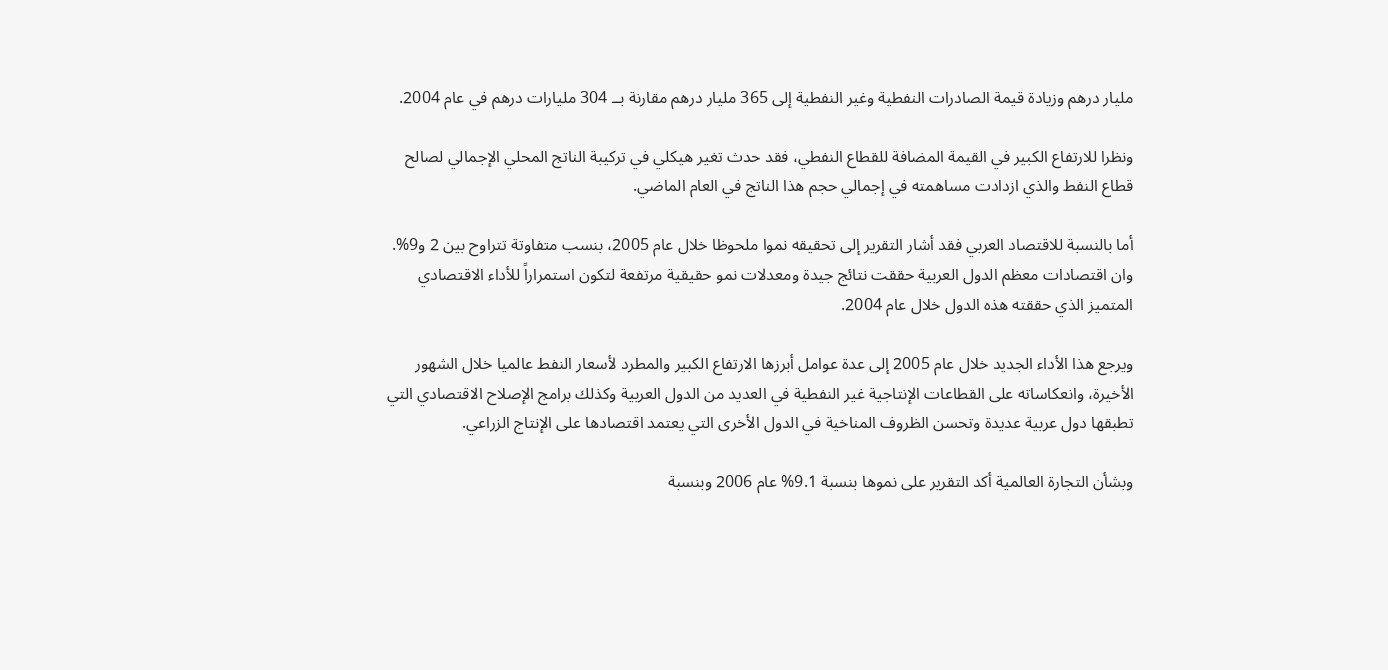مليار درهم وزيادة قيمة الصادرات النفطية وغير النفطية إلى 365 مليار درهم مقارنة بــ 304 مليارات درهم في عام 2004.

ونظرا للارتفاع الكبير في القيمة المضافة للقطاع النفطي، فقد حدث تغير هيكلي في تركيبة الناتج المحلي الإجمالي لصالح قطاع النفط والذي ازدادت مساهمته في إجمالي حجم هذا الناتج في العام الماضي.

أما بالنسبة للاقتصاد العربي فقد أشار التقرير إلى تحقيقه نموا ملحوظا خلال عام 2005، بنسب متفاوتة تتراوح بين 2 و9%. وان اقتصادات معظم الدول العربية حققت نتائج جيدة ومعدلات نمو حقيقية مرتفعة لتكون استمراراً للأداء الاقتصادي المتميز الذي حققته هذه الدول خلال عام 2004.

ويرجع هذا الأداء الجديد خلال عام 2005 إلى عدة عوامل أبرزها الارتفاع الكبير والمطرد لأسعار النفط عالميا خلال الشهور الأخيرة، وانعكاساته على القطاعات الإنتاجية غير النفطية في العديد من الدول العربية وكذلك برامج الإصلاح الاقتصادي التي تطبقها دول عربية عديدة وتحسن الظروف المناخية في الدول الأخرى التي يعتمد اقتصادها على الإنتاج الزراعي.

وبشأن التجارة العالمية أكد التقرير على نموها بنسبة 9.1% عام 2006 وبنسبة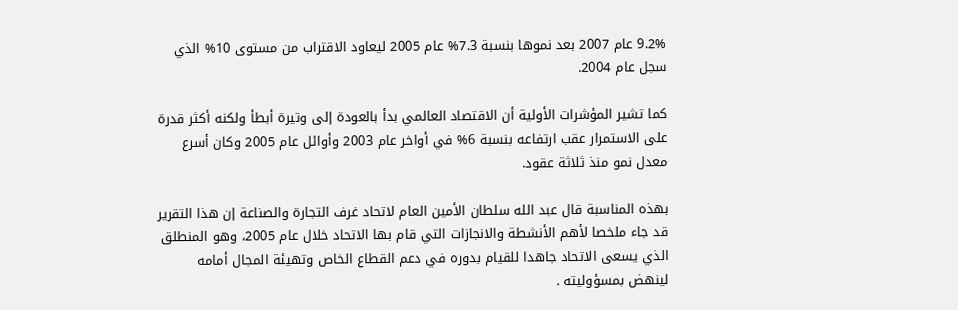9.2% عام 2007 بعد نموها بنسبة 7.3% عام 2005 ليعاود الاقتراب من مستوى 10% الذي سجل عام 2004.

كما تشير المؤشرات الأولية أن الاقتصاد العالمي بدأ بالعودة إلى وتيرة أبطأ ولكنه أكثر قدرة على الاستمرار عقب ارتفاعه بنسبة 6% في أواخر عام 2003 وأوائل عام 2005 وكان أسرع معدل نمو منذ ثلاثة عقود.

بهذه المناسبة قال عبد الله سلطان الأمين العام لاتحاد غرف التجارة والصناعة إن هذا التقرير قد جاء ملخصا لأهم الأنشطة والانجازات التي قام بها الاتحاد خلال عام 2005، وهو المنطلق الذي يسعى الاتحاد جاهدا للقيام بدوره في دعم القطاع الخاص وتهيئة المجال أمامه لينهض بمسؤوليته .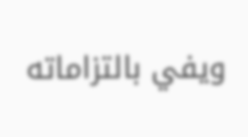ويفي بالتزاماته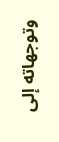وتوجهاته إلى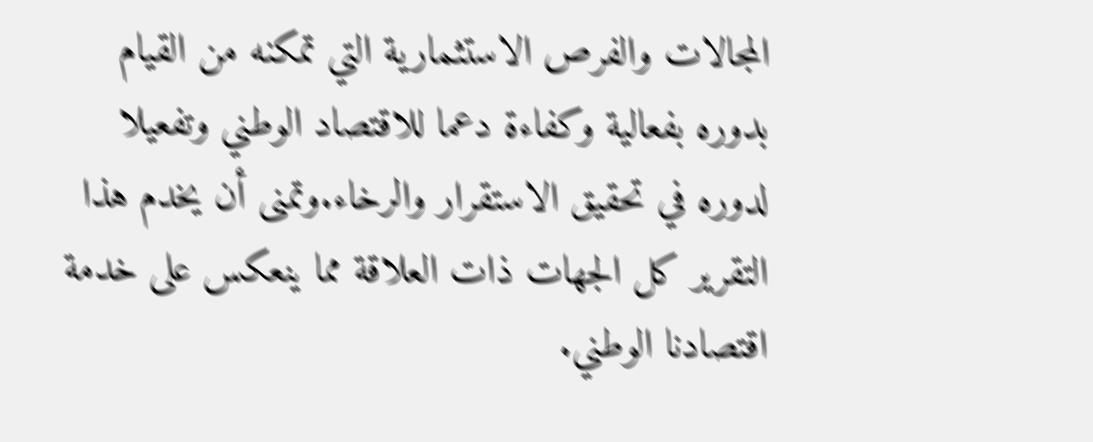المجالات والفرص الاستثمارية التي تمكنه من القيام بدوره بفعالية وكفاءة دعما للاقتصاد الوطني وتفعيلا لدوره في تحقيق الاستقرار والرخاء.وتمنى أن يخدم هذا التقرير كل الجهات ذات العلاقة مما ينعكس على خدمة اقتصادنا الوطني.